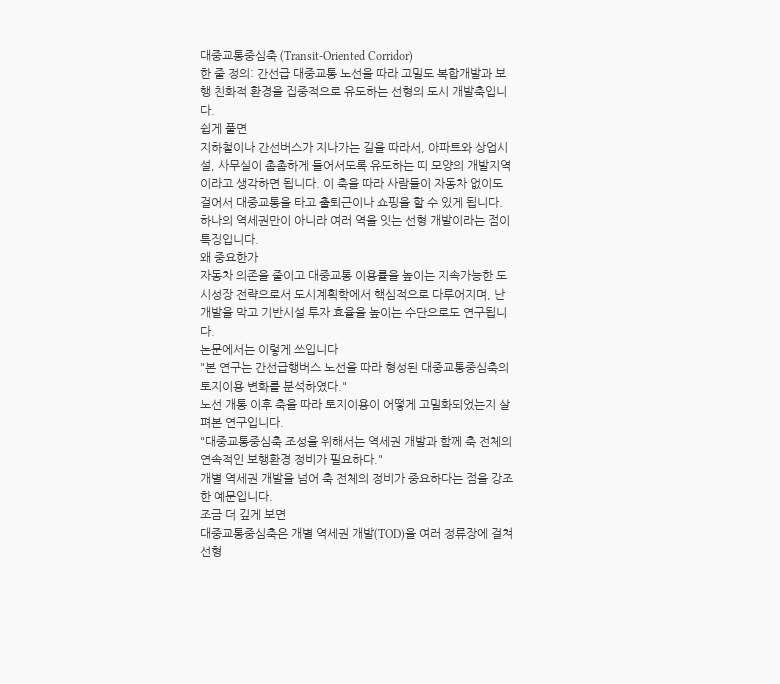대중교통중심축 (Transit-Oriented Corridor)
한 줄 정의: 간선급 대중교통 노선을 따라 고밀도 복합개발과 보행 친화적 환경을 집중적으로 유도하는 선형의 도시 개발축입니다.
쉽게 풀면
지하철이나 간선버스가 지나가는 길을 따라서, 아파트와 상업시설, 사무실이 촘촘하게 들어서도록 유도하는 띠 모양의 개발지역이라고 생각하면 됩니다. 이 축을 따라 사람들이 자동차 없이도 걸어서 대중교통을 타고 출퇴근이나 쇼핑을 할 수 있게 됩니다. 하나의 역세권만이 아니라 여러 역을 잇는 선형 개발이라는 점이 특징입니다.
왜 중요한가
자동차 의존을 줄이고 대중교통 이용률을 높이는 지속가능한 도시성장 전략으로서 도시계획학에서 핵심적으로 다루어지며, 난개발을 막고 기반시설 투자 효율을 높이는 수단으로도 연구됩니다.
논문에서는 이렇게 쓰입니다
"본 연구는 간선급행버스 노선을 따라 형성된 대중교통중심축의 토지이용 변화를 분석하였다."
노선 개통 이후 축을 따라 토지이용이 어떻게 고밀화되었는지 살펴본 연구입니다.
"대중교통중심축 조성을 위해서는 역세권 개발과 함께 축 전체의 연속적인 보행환경 정비가 필요하다."
개별 역세권 개발을 넘어 축 전체의 정비가 중요하다는 점을 강조한 예문입니다.
조금 더 깊게 보면
대중교통중심축은 개별 역세권 개발(TOD)을 여러 정류장에 걸쳐 선형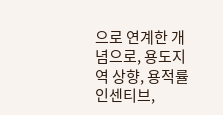으로 연계한 개념으로, 용도지역 상향, 용적률 인센티브,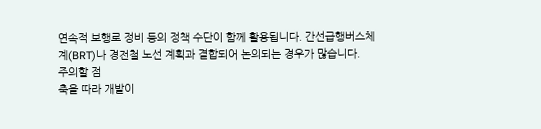연속적 보행로 정비 등의 정책 수단이 함께 활용됩니다. 간선급행버스체계(BRT)나 경전철 노선 계획과 결합되어 논의되는 경우가 많습니다.
주의할 점
축을 따라 개발이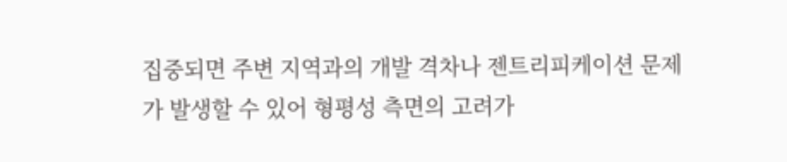집중되면 주변 지역과의 개발 격차나 젠트리피케이션 문제가 발생할 수 있어 형평성 측면의 고려가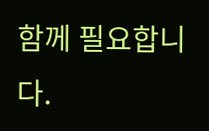함께 필요합니다.